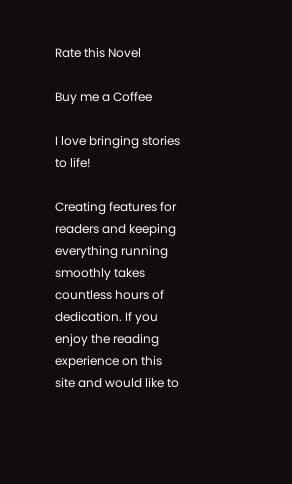Rate this Novel

Buy me a Coffee

I love bringing stories to life!

Creating features for readers and keeping everything running smoothly takes countless hours of dedication. If you enjoy the reading experience on this site and would like to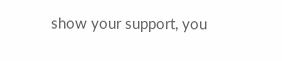show your support, you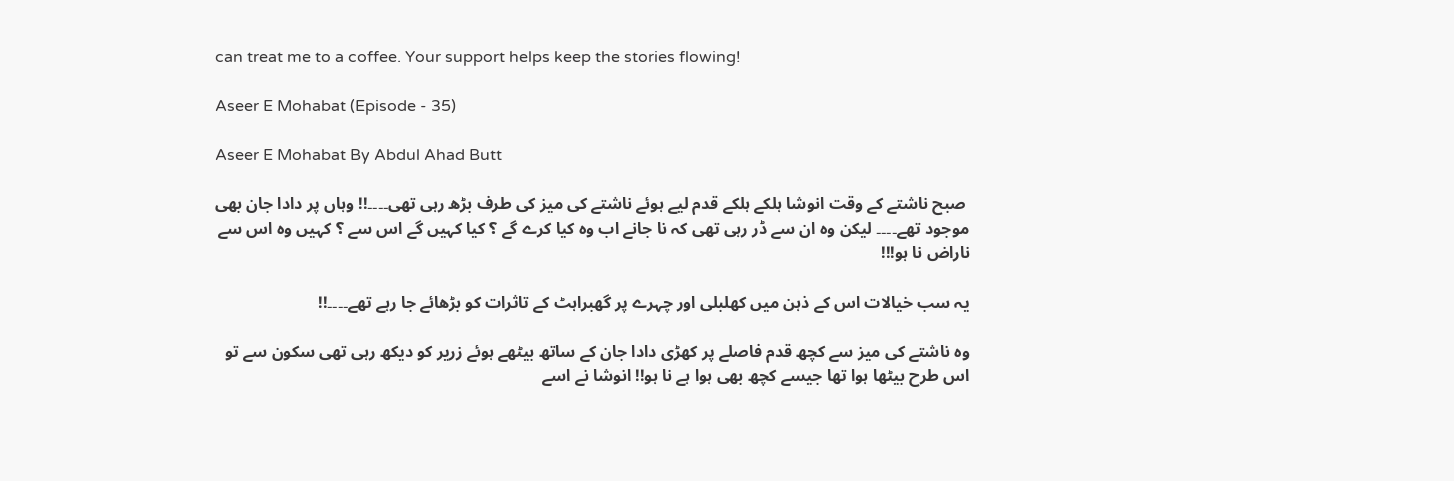can treat me to a coffee. Your support helps keep the stories flowing!

Aseer E Mohabat (Episode - 35)

Aseer E Mohabat By Abdul Ahad Butt

 صبح ناشتے کے وقت انوشا ہلکے ہلکے قدم لیے ہوئے ناشتے کی میز کی طرف بڑھ رہی تھی۔۔۔۔!! وہاں پر دادا جان بھی موجود تھے۔۔۔۔ لیکن وہ ان سے ڈر رہی تھی کہ نا جانے اب وہ کیا کرے گے ؟ کیا کہیں گے اس سے ؟ کہیں وہ اس سے ناراض نا ہو!!!

یہ سب خیالات اس کے ذہن میں کھلبلی اور چہرے پر گھبراہٹ کے تاثرات کو بڑھائے جا رہے تھے۔۔۔۔!!

وہ ناشتے کی میز سے کچھ قدم فاصلے پر کھڑی دادا جان کے ساتھ بیٹھے ہوئے زریر کو دیکھ رہی تھی سکون سے تو اس طرح بیٹھا ہوا تھا جیسے کچھ بھی ہوا ہے نا ہو!! انوشا نے اسے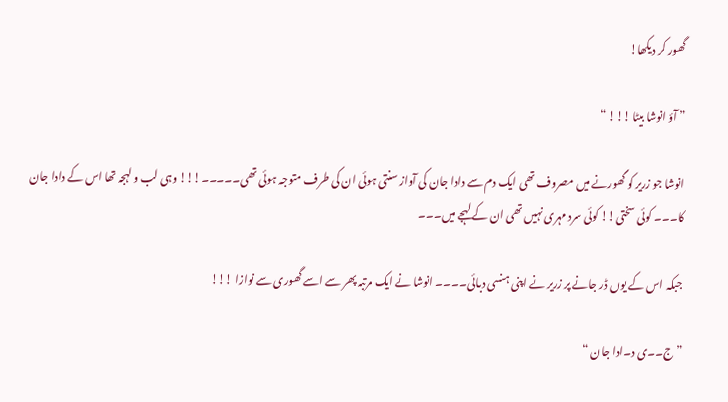گھور کر دیکھا!

” آؤ انوشا بیٹا !!! “

انوشا جو زریر کو گھورنے میں مصروف تھی ایک دم سے دادا جان کی آواز سنتی ہوئی ان کی طرف متوجہ ہوئی تھی۔۔۔۔۔!!! وہی لب و لہجہ تھا اس کے دادا جان کا۔۔۔ کوئی سختی!! کوئی سرد مہری نہیں تھی ان کے لہجے میں۔۔۔

جبکہ اس کے یوں ڈر جانے پر زریر نے اپنی ہنسی دبائی۔۔۔۔ انوشا نے ایک مرتبہ پھر سے اسے گھوری سے نوازا !!!

” ج۔۔ی د۔ادا جان “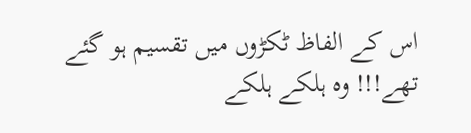اس کے الفاظ ٹکڑوں میں تقسیم ہو گئے تھے!!! وہ ہلکے ہلکے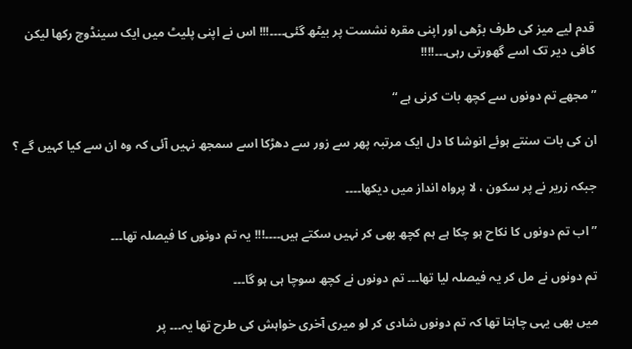قدم لیے میز کی طرف بڑھی اور اپنی مقرہ نشست پر بیٹھ گئی۔۔۔۔!!! اس نے اپنی پلیٹ میں ایک سینڈوچ رکھا لیکن کافی دیر تک اسے گھورتی رہی۔۔۔!!!!

” مجھے تم دونوں سے کچھ بات کرنی ہے “

ان کی بات سنتے ہوئے انوشا کا دل ایک مرتبہ پھر سے زور سے دھڑکا اسے سمجھ نہیں آئی کہ وہ ان سے کیا کہیں گے ؟

جبکہ زریر نے پر سکون ، لا پرواہ انداز میں دیکھا۔۔۔۔

” اب تم دونوں کا نکاح ہو چکا ہے ہم کچھ بھی کر نہیں سکتے ہیں۔۔۔۔!!! یہ تم دونوں کا فیصلہ تھا۔۔۔

تم دونوں نے مل کر یہ فیصلہ لیا تھا۔۔۔ تم دونوں نے کچھ سوچا ہی ہو گا۔۔۔

میں بھی یہی چاہتا تھا کہ تم دونوں شادی کر لو میری آخری خواہش کی طرح تھا یہ۔۔۔ پر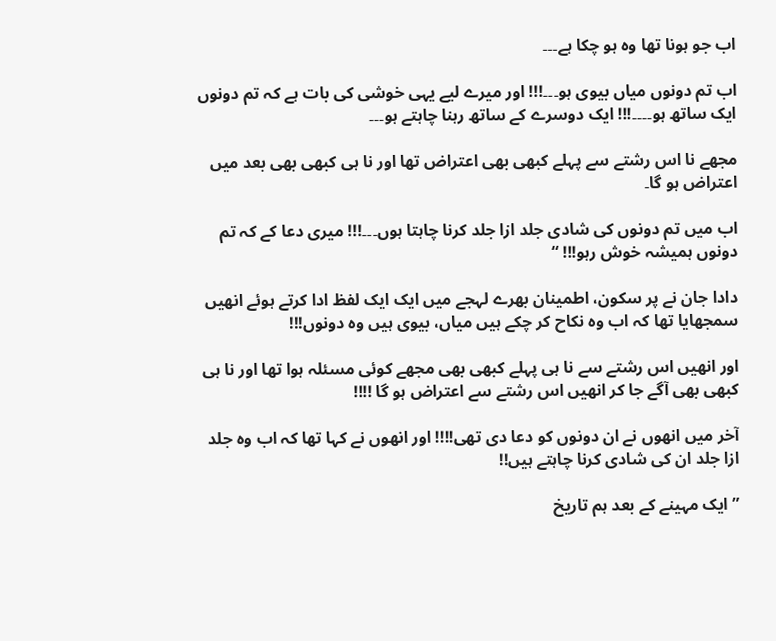اب جو ہونا تھا وہ ہو چکا ہے۔۔۔

اب تم دونوں میاں بیوی ہو۔۔۔!!! اور میرے لیے یہی خوشی کی بات ہے کہ تم دونوں ایک ساتھ ہو۔۔۔۔!!! ایک دوسرے کے ساتھ رہنا چاہتے ہو۔۔۔

مجھے نا اس رشتے سے پہلے کبھی بھی اعتراض تھا اور نا ہی کبھی بھی بعد میں اعتراض ہو گا۔

اب میں تم دونوں کی شادی جلد ازا جلد کرنا چاہتا ہوں۔۔۔!!! میری دعا کے کہ تم دونوں ہمیشہ خوش رہو!!! “

دادا جان نے پر سکون، اطمینان بھرے لہجے میں ایک ایک لفظ ادا کرتے ہوئے انھیں سمجھایا تھا کہ اب وہ نکاح کر چکے ہیں میاں، بیوی ہیں وہ دونوں!!!

اور انھیں اس رشتے سے نا ہی پہلے کبھی بھی مجھے کوئی مسئلہ ہوا تھا اور نا ہی کبھی بھی آگے جا کر انھیں اس رشتے سے اعتراض ہو گا !!!!

آخر میں انھوں نے ان دونوں کو دعا دی تھی!!!! اور انھوں نے کہا تھا کہ اب وہ جلد ازا جلد ان کی شادی کرنا چاہتے ہیں!!

” ایک مہینے کے بعد ہم تاریخ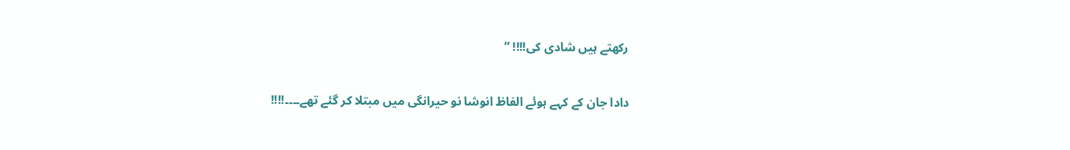رکھتے ہیں شادی کی!!!! “

دادا جان کے کہے ہوئے الفاظ انوشا نو حیرانگی میں مبتلا کر گئے تھے۔۔۔۔!!!!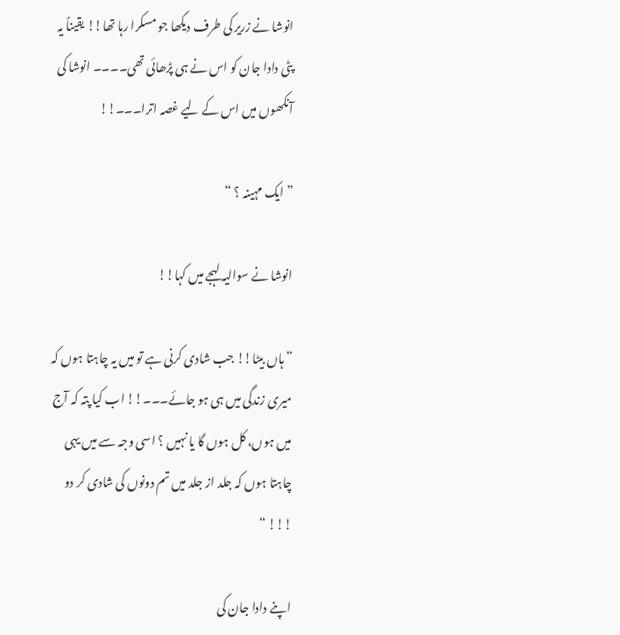انوشا نے زریر کی طرف دیکھا جو مسکرا رہا تھا!! یقیناً یہ پٹی دادا جان کو اس نے ہی پڑھائی تھی۔۔۔۔ انوشا کی آنکھوں میں اس کے لیے غصہ اترا۔۔۔!!

” ایک مہینہ ؟ “

انوشا نے سوالیہ لہجے میں کہا!!

” ہاں بیٹا!! جب شادی کرنی ہے تو میں یہ چاہتا ہوں کہ میری زندگی میں ہی ہو جائے۔۔۔!! اب کیا پتہ کہ آج میں ہوں، کل ہوں گا یا نہیں ؟ اسی وجہ سے میں یہی چاہتا ہوں کہ جلد از جلد میں تم دونوں کی شادی کر دو !!! “

اپنے دادا جان کی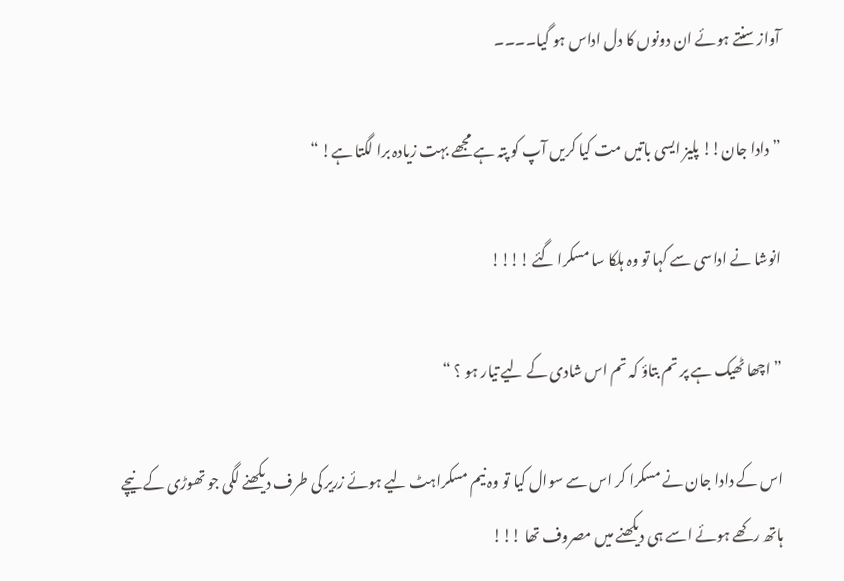آواز سنتے ہوئے ان دونوں کا دل اداس ہو گیا۔۔۔۔

” دادا جان!! پلیز ایسی باتیں مت کیا کریں آپ کو پتہ ہے مجھے بہت زیادہ برا لگتا ہے! “

انوشا نے اداسی سے کہا تو وہ ہلکا سا مسکرا گئے !!!!

” اچھا ٹھیک ہے پر تم بتاؤ کہ تم اس شادی کے لیے تیار ہو ؟ “

اس کے دادا جان نے مسکرا کر اس سے سوال کیا تو وہ نیم مسکراہٹ لیے ہوئے زریر کی طرف دیکھنے لگی جو تھوڑی کے نیچے ہاتھ رکھے ہوئے اسے ہی دیکھنے میں مصروف تھا !!!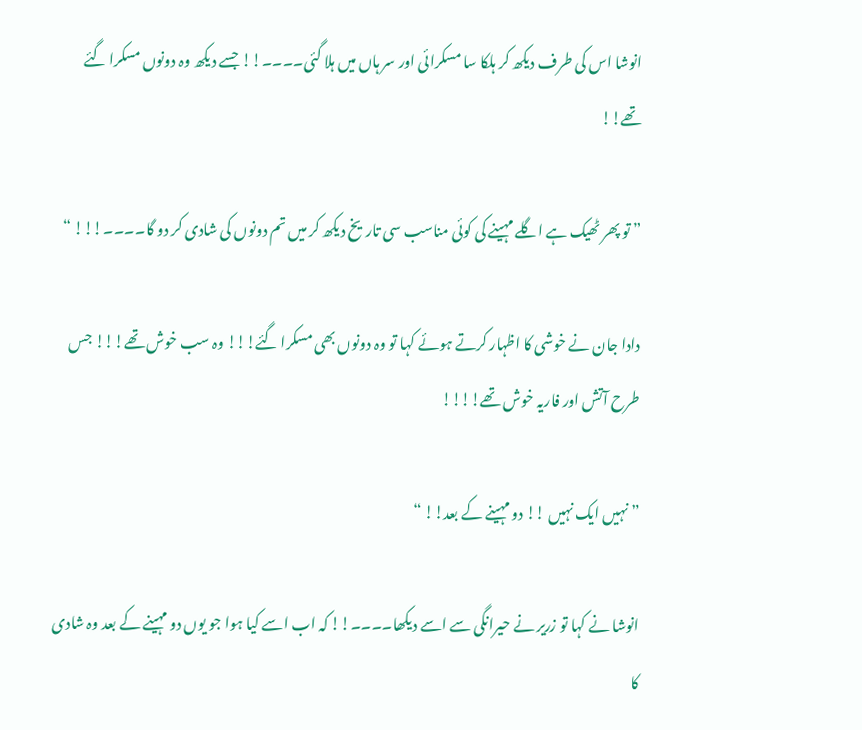انوشا اس کی طرف دیکھ کر ہلکا سا مسکرائی اور سر ہاں میں ہلا گئی۔۔۔۔!! جسے دیکھ وہ دونوں مسکرا گئے تھے!!

” تو پھر ٹھیک ہے اگلے مہینے کی کوئی مناسب سی تاریخ دیکھ کر میں تم دونوں کی شادی کر دو گا۔۔۔۔!!! “

دادا جان نے خوشی کا اظہار کرتے ہوئے کہا تو وہ دونوں بھی مسکرا گئے!!! وہ سب خوش تھے!!! جس طرح آتش اور فاریہ خوش تھے!!!!

” نہیں ایک نہیں !! دو مہینے کے بعد!! “

انوشا نے کہا تو زریر نے حیرانگی سے اسے دیکھا۔۔۔۔!! کہ اب اسے کیا ہوا جو یوں دو مہینے کے بعد وہ شادی کا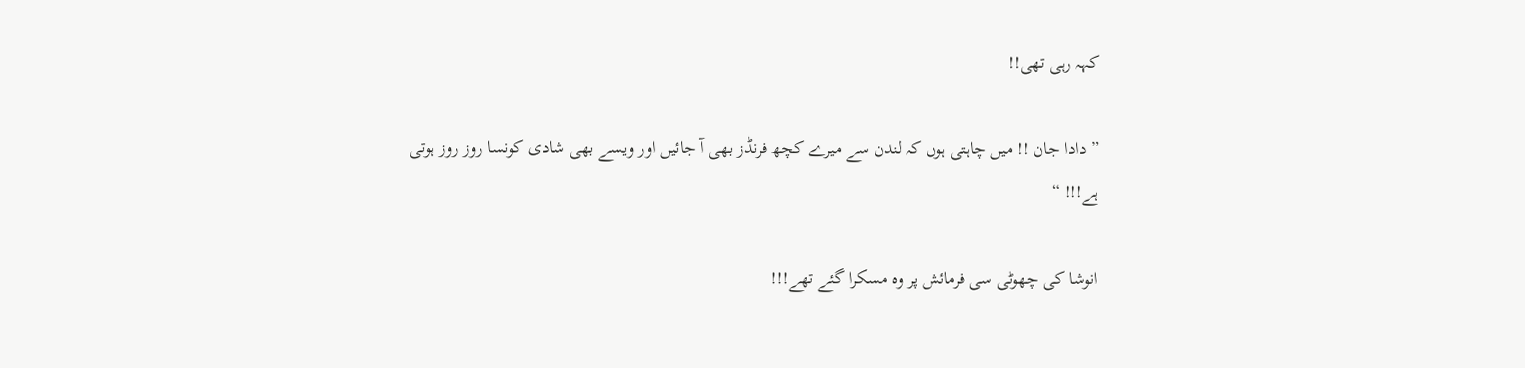کہہ رہی تھی!!

” دادا جان !! میں چاہتی ہوں کہ لندن سے میرے کچھ فرنڈز بھی آ جائیں اور ویسے بھی شادی کونسا روز روز ہوتی ہے!!! “

انوشا کی چھوٹی سی فرمائش پر وہ مسکرا گئے تھے!!!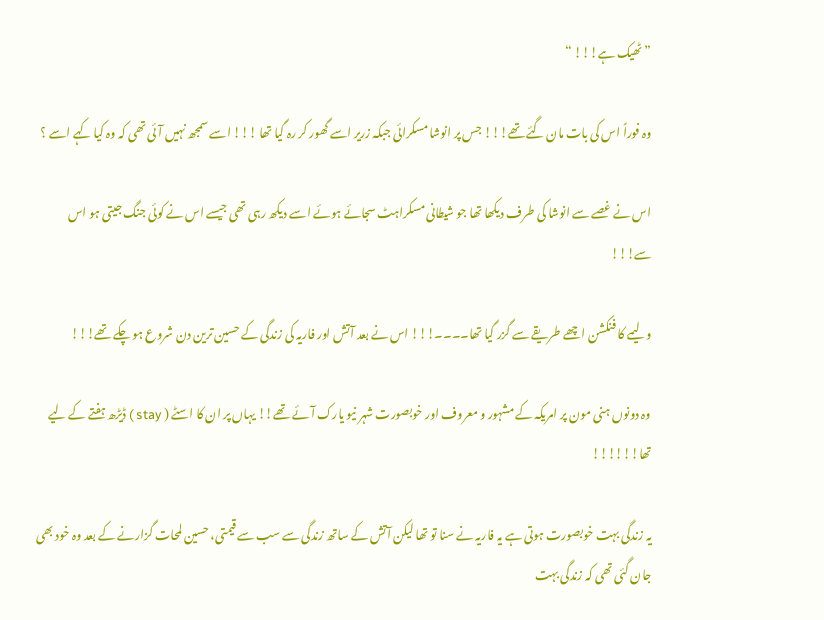” ٹھیک ہے!!! “

وہ فوراً اس کی بات مان گئے تھے!!! جس پر انوشا مسکرائی جبکہ زریر اسے گھور کر رہ گیا تھا !!! اسے سمجھ نہیں آئی تھی کہ وہ کیا کہے اسے ؟

اس نے غصے سے انوشا کی طرف دیکھا تھا جو شیطانی مسکراہٹ سجائے ہوئے اسے دیکھ رہی تھی جیسے اس نے کوئی جنگ جیتی ہو اس سے!!!

ولیمے کا فنکشن اچھے طریقے سے گزر گیا تھا۔۔۔۔!!! اس نے بعد آتش اور فاریہ کی زندگی کے حسین ترین دن شروع ہو چکے تھے!!!

وہ دونوں ہنی مون پر امریکہ کے مشہور و معروف اور خوبصورت شہر نیو یارک آئے تھے!! یہاں پر ان کا اسٹے ( stay ) ڈیڑھ ہفتے کے لیے تھا!!!!!!

یہ زندگی بہت خوبصورت ہوتی ہے یہ فاریہ نے سنا تو تھا لیکن آتش کے ساتھ زندگی سے سب سے قیمتی، حسین لمحات گزارنے کے بعد وہ خود بھی جان گئی تھی کہ زندگی بہت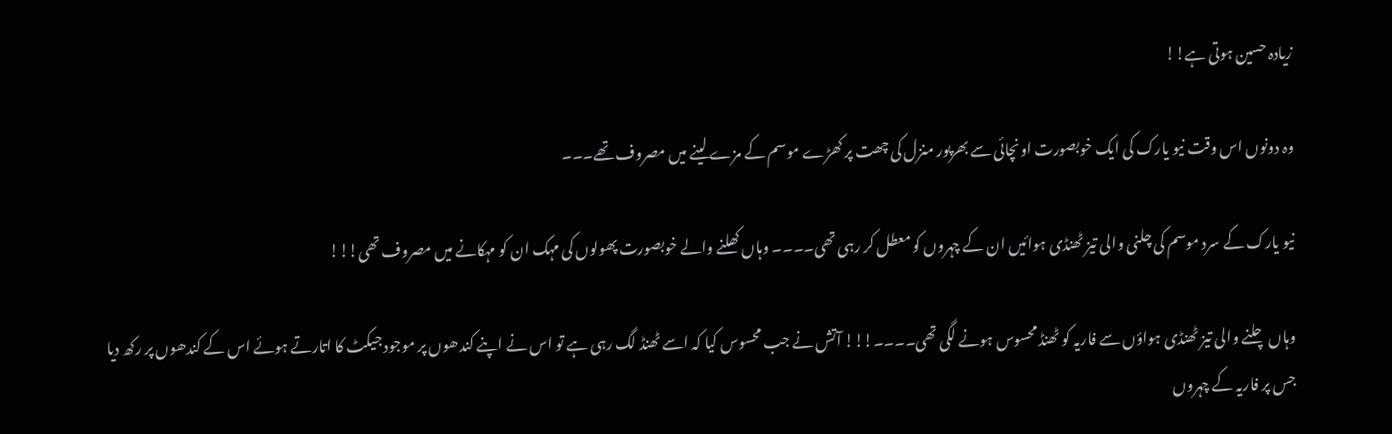زیادہ حسین ہوتی ہے!!

وہ دونوں اس وقت نیو یارک کی ایک خوبصورت اونچائی سے بھرپور منزل کی چھت پر کھڑے موسم کے مزے لینے میں مصروف تھے۔۔۔

نیو یارک کے سرد موسم کی چلنی والی تیز ٹھنڈی ہوائیں ان کے چہروں کو معطل کر رہی تھی۔۔۔۔ وہاں کھلنے والے خوبصورت پھولوں کی مہک ان کو مہکانے میں مصروف تھی!!!

وہاں چلنے والی تیز ٹھنڈی ہواؤں سے فاریہ کو ٹھنڈ محسوس ہونے لگی تھی۔۔۔۔!!! آتش نے جب محسوس کیا کہ اسے ٹھنڈ لگ رہی ہے تو اس نے اپنے کندھوں پر موجود جیکٹ کا اتارتے ہوئے اس کے کندھوں پر رکھ دیا جس پر فاریہ کے چہروں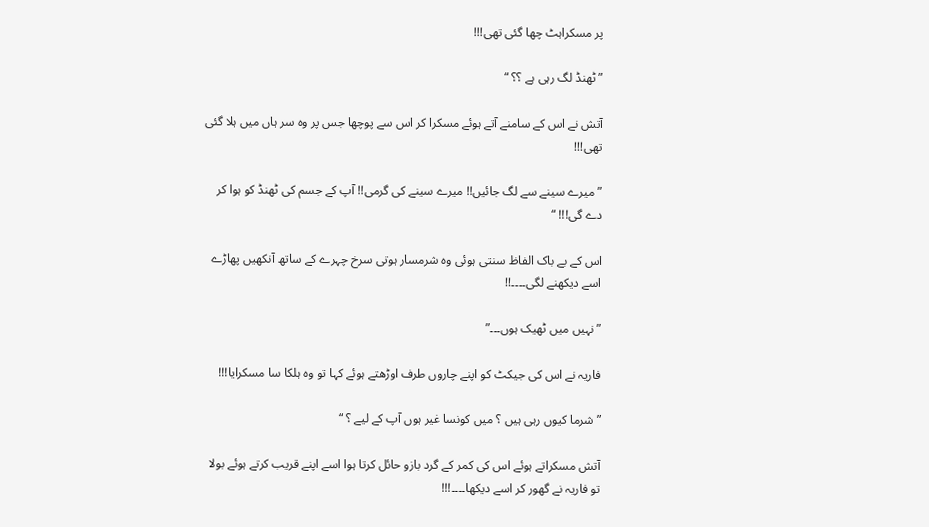پر مسکراہٹ چھا گئی تھی!!!

” ٹھنڈ لگ رہی ہے ؟؟ “

آتش نے اس کے سامنے آتے ہوئے مسکرا کر اس سے پوچھا جس پر وہ سر ہاں میں ہلا گئی تھی!!!

” میرے سینے سے لگ جائیں!! میرے سینے کی گرمی!! آپ کے جسم کی ٹھنڈ کو ہوا کر دے گی!!! “

اس کے بے باک الفاظ سنتی ہوئی وہ شرمسار ہوتی سرخ چہرے کے ساتھ آنکھیں پھاڑے اسے دیکھنے لگی۔۔۔۔!!

” نہیں میں ٹھیک ہوں۔۔۔”

فاریہ نے اس کی جیکٹ کو اپنے چاروں طرف اوڑھتے ہوئے کہا تو وہ ہلکا سا مسکرایا!!!

” شرما کیوں رہی ہیں ؟ میں کونسا غیر ہوں آپ کے لیے ؟ “

آتش مسکراتے ہوئے اس کی کمر کے گرد بازو حائل کرتا ہوا اسے اپنے قریب کرتے ہوئے بولا تو فاریہ نے گھور کر اسے دیکھا۔۔۔۔!!!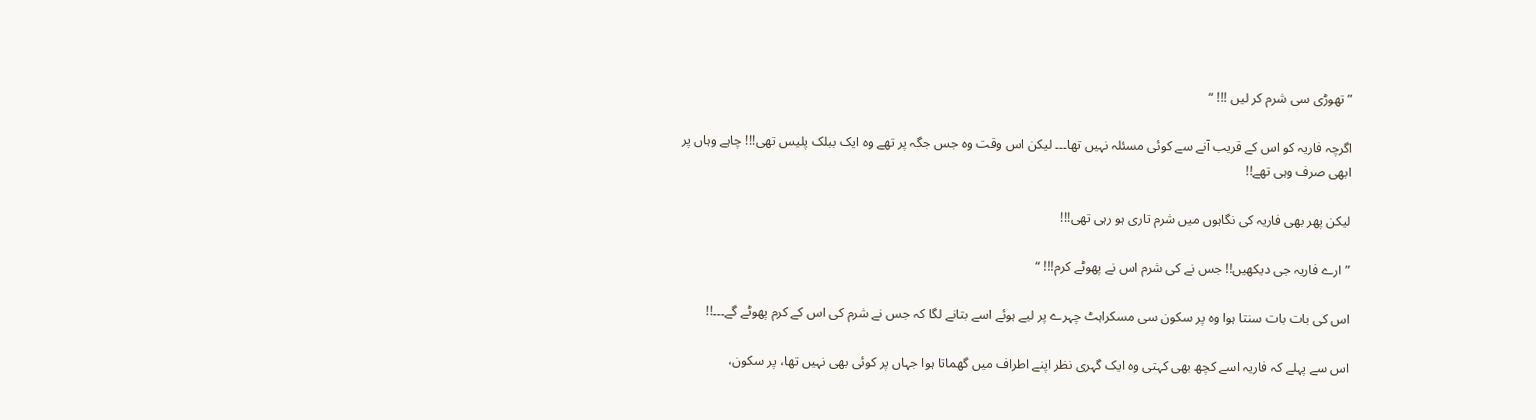” تھوڑی سی شرم کر لیں !!! “

اگرچہ فاریہ کو اس کے قریب آنے سے کوئی مسئلہ نہیں تھا۔۔۔ لیکن اس وقت وہ جس جگہ پر تھے وہ ایک ببلک پلیس تھی!!! چاہے وہاں پر ابھی صرف وہی تھے!!

لیکن پھر بھی فاریہ کی نگاہوں میں شرم تاری ہو رہی تھی!!!

” ارے فاریہ جی دیکھیں!! جس نے کی شرم اس نے پھوٹے کرم!!! “

اس کی بات بات سنتا ہوا وہ پر سکون سی مسکراہٹ چہرے پر لیے ہوئے اسے بتانے لگا کہ جس نے شرم کی اس کے کرم پھوٹے گے۔۔۔!!

اس سے پہلے کہ فاریہ اسے کچھ بھی کہتی وہ ایک گہری نظر اپنے اطراف میں گھماتا ہوا جہاں پر کوئی بھی نہیں تھا، پر سکون،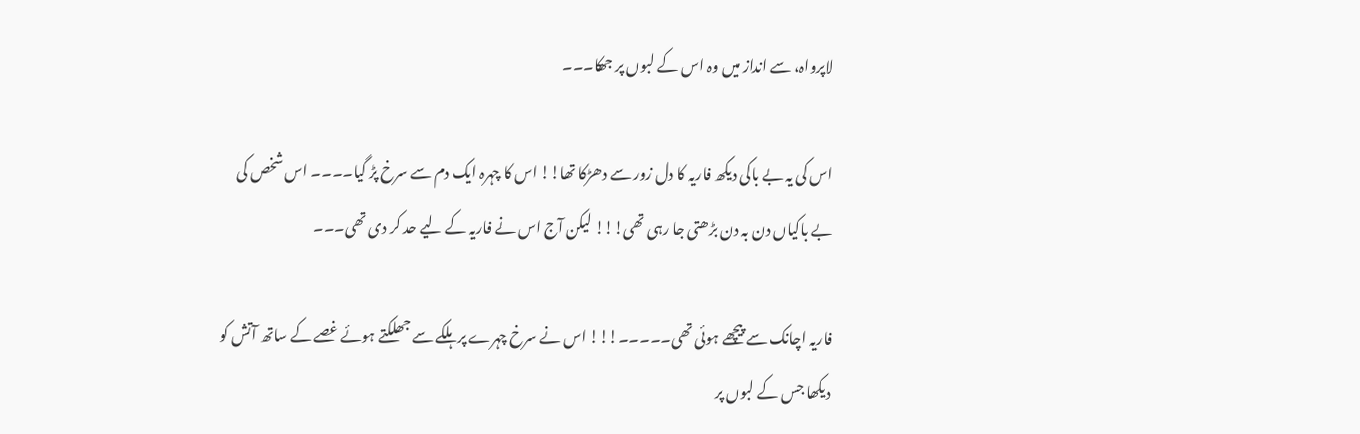لاپرواہ، سے انداز میں وہ اس کے لبوں پر جھکا۔۔۔

اس کی یہ بے باکی دیکھ فاریہ کا دل زور سے دھڑکا تھا!! اس کا چہرہ ایک دم سے سرخ پڑ گیا۔۔۔۔ اس شخص کی بے باکیاں دن بہ دن بڑھتی جا رہی تھی!!! لیکن آج اس نے فاریہ کے لیے حد کر دی تھی۔۔۔

فاریہ اچانک سے پیچھے ہوئی تھی۔۔۔۔۔!!! اس نے سرخ چہرے پر ہلکے سے جھلکتے ہوئے غصے کے ساتھ آتش کو دیکھا جس کے لبوں پر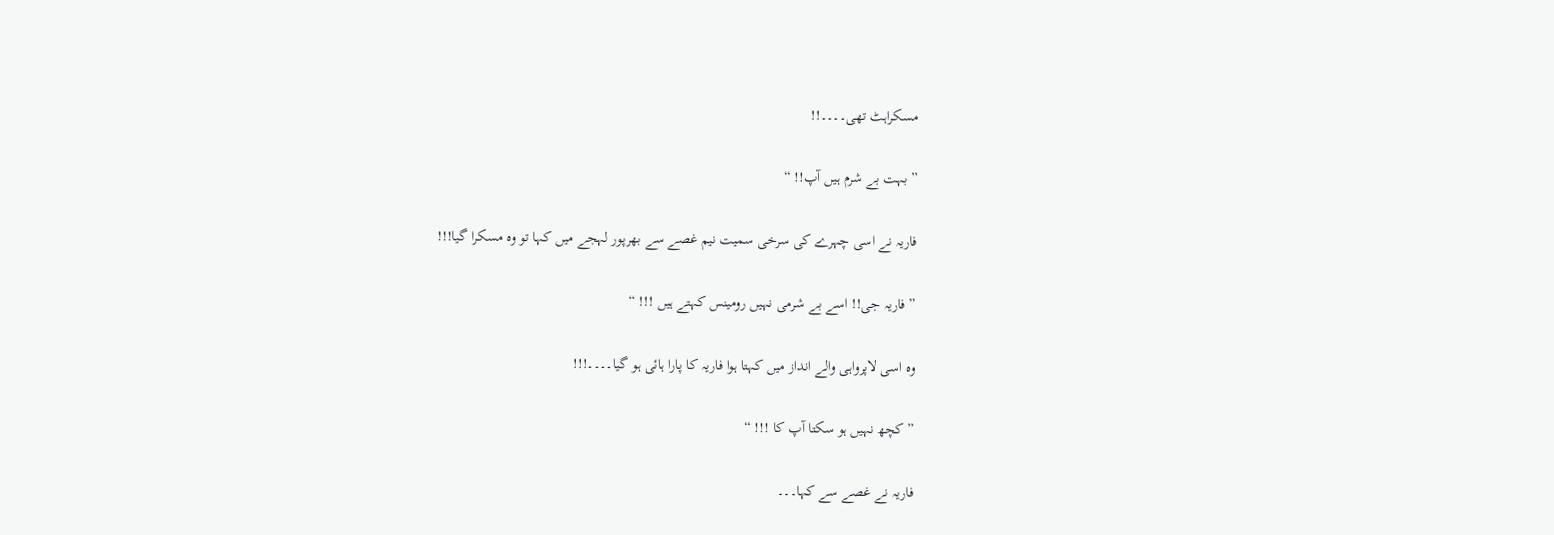مسکراہٹ تھی۔۔۔۔!!

” بہت بے شرم ہیں آپ!! “

فاریہ نے اسی چہرے کی سرخی سمیت نیم غصے سے بھرپور لہجے میں کہا تو وہ مسکرا گیا!!!

” فاریہ جی!! اسے بے شرمی نہیں رومینس کہتے ہیں !!! “

وہ اسی لاپرواہی والے انداز میں کہتا ہوا فاریہ کا پارا ہائی ہو گیا۔۔۔۔!!!

” کچھ نہیں ہو سکتا آپ کا !!! “

فاریہ نے غصے سے کہا۔۔۔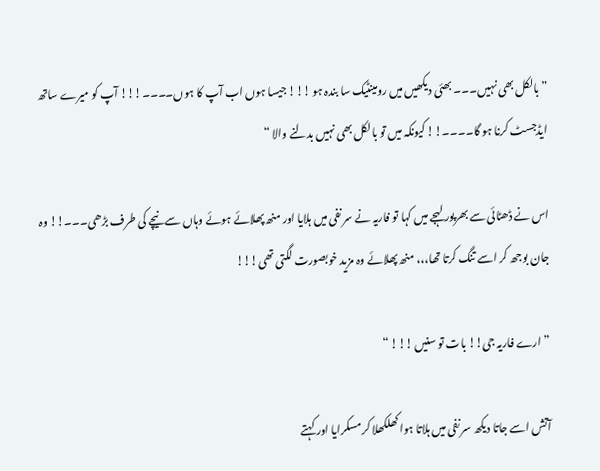” بالکل بھی نہیں۔۔۔ بھئی دیکھیں میں رومینٹیک سا بندہ ہو !!! جیسا ہوں اب آپ کا ہوں۔۔۔۔!!! آپ کو میرے ساتھ ایڈجسٹ کرنا ہو گا۔۔۔۔!! کیونکہ میں تو بالکل بھی نہیں بدلنے والا “

اس نے ڈھٹائی سے بھرپور لہجے میں کہا تو فاریہ نے سر نفی میں ہلایا اور منھ پھلائے ہوئے وہاں سے نیچے کی طرف بڑھی۔۔۔!! وہ جان بوجھ کر اسے تنگ کرتا تھا،،، منھ پھلائے وہ مزید خوبصورت لگتی تھی!!!

” ارے فاریہ جی!! بات تو سنیں !!! “

آتش اسے جاتا دیکھ سر نفی میں ہلاتا ہوا کھلکھلا کر مسکرایا اور کہتے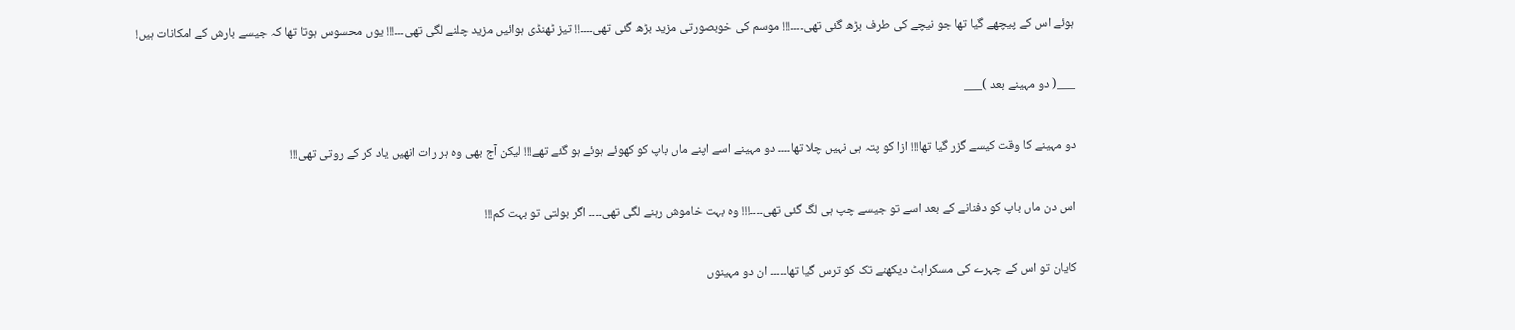ہوئے اس کے پیچھے گیا تھا جو نیچے کی طرف بڑھ گئی تھی۔۔۔۔!!! موسم کی خوبصورتی مزید بڑھ گئی تھی۔۔۔۔!! تیز ٹھنڈی ہوائیں مزید چلنے لگی تھی۔۔۔!!! یوں محسوس ہوتا تھا کہ جیسے بارش کے امکانات ہیں!

___( دو مہینے بعد )___

دو مہینے کا وقت کیسے گزر گیا تھا!!! ازا کو پتہ ہی نہیں چلا تھا۔۔۔۔ دو مہینے اسے اپنے ماں باپ کو کھوئے ہوئے ہو گئے تھے!!! لیکن آج بھی وہ ہر رات انھیں یاد کر کے روتی تھی!!!

اس دن ماں باپ کو دفنانے کے بعد اسے تو جیسے چپ ہی لگ گئی تھی۔۔۔۔!!! وہ بہت خاموش رہنے لگی تھی۔۔۔۔ اگر بولتی تو بہت کم!!!

کایان تو اس کے چہرے کی مسکراہٹ دیکھنے تک کو ترس گیا تھا۔۔۔۔۔ ان دو مہینوں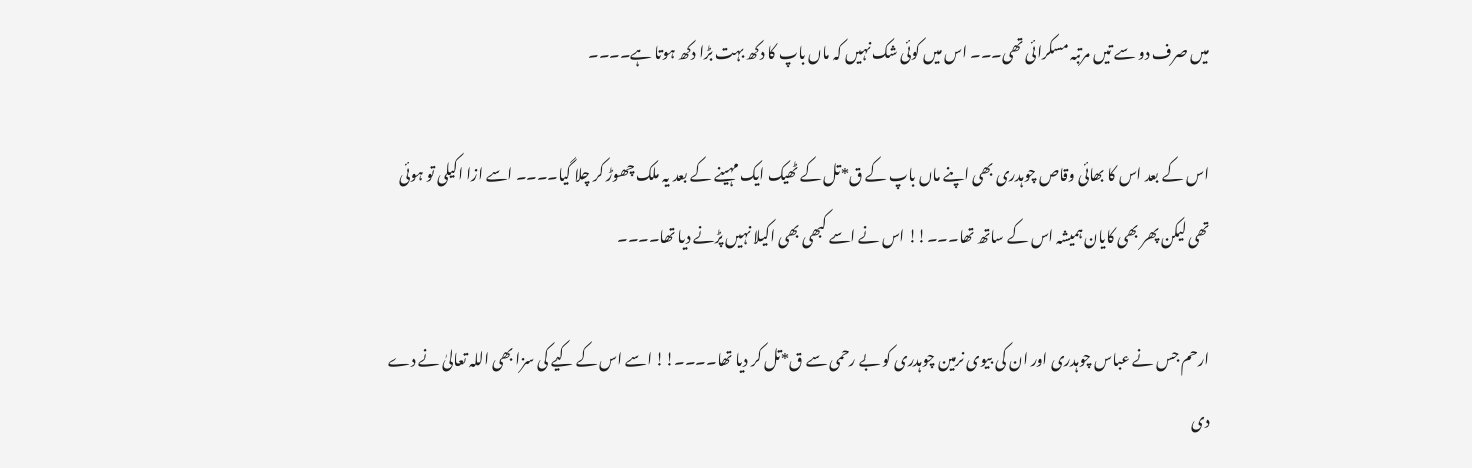میں صرف دو سے تیں مرتبہ مسکرائی تھی۔۔۔ اس میں کوئی شک نہیں کہ ماں باپ کا دکھ بہت بڑا دکھ ہوتا ہے۔۔۔۔

اس کے بعد اس کا بھائی وقاص چوہدری بھی اپنے ماں باپ کے ق*تل کے ٹھیک ایک مہینے کے بعد یہ ملک چھوڑ کر چلا گیا۔۔۔۔ اسے ازا اکیلی تو ہوئی تھی لیکن پھر بھی کایان ہمیشہ اس کے ساتھ تھا۔۔۔!! اس نے اسے کبھی بھی اکیلا نہیں پڑنے دیا تھا۔۔۔۔

ارحم جس نے عباس چوہدری اور ان کی بیوی نرمین چوہدری کو بے رحمی سے ق*تل کر دیا تھا۔۔۔۔!! اسے اس کے کیے کی سزا بھی اللہ تعالیٰ نے دے دی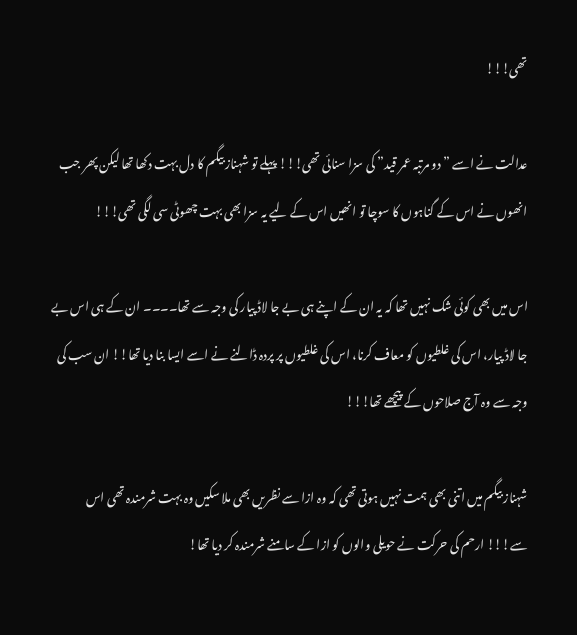تھی!!!

عدالت نے اسے ” دو مرتبہ عمر قید” کی سزا سنائی تھی!!! پہلے تو شہناز بیگم کا دل بہت دکھا تھا لیکن پھر جب انھوں نے اس کے گناہوں کا سوچا تو انھیں اس کے لیے یہ سزا بھی بہت چھوٹی سی لگی تھی!!!

اس میں بھی کوئی شک نہیں تھا کہ یہ ان کے اپنے ہی بے جا لاڈ پیار کی وجہ سے تھا۔۔۔۔ ان کے ہی اس بے جا لاڈ پیار، اس کی غلطیوں کو معاف کرنا، اس کی غلطیوں پر پردہ ڈالنے نے اسے ایسا بنا دیا تھا!! ان سب کی وجہ سے وہ آج صلاحوں کے پیچھے تھا!!!

شہناز بیگم میں اتنی بھی ہمت نہیں ہوتی تھی کہ وہ ازا سے نظریں بھی ملا سکیں وہ بہت شرمندہ تھی اس سے!!! ارحم کی حرکت نے حویلی والوں کو ازا کے سامنے شرمندہ کر دیا تھا!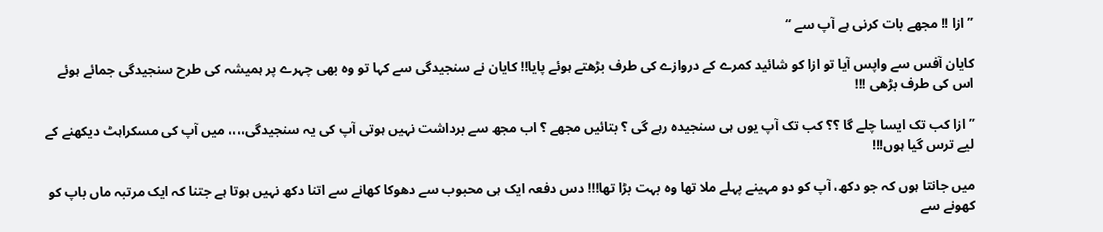” ازا !! مجھے بات کرنی ہے آپ سے “

کایان آفس سے واپس آیا تو ازا کو شائید کمرے کے دروازے کی طرف بڑھتے ہوئے پایا!! کایان نے سنجیدگی سے کہا تو وہ بھی چہرے پر ہمیشہ کی طرح سنجیدگی جمائے ہوئے اس کی طرف بڑھی !!!

” ازا کب تک ایسا چلے گا ؟؟ کب تک آپ یوں ہی سنجیدہ رہے گی ؟ بتائیں مجھے ؟ اب مجھ سے برداشت نہیں ہوتی آپ کی یہ سنجیدگی،،،، میں آپ کی مسکراہٹ دیکھنے کے لیے ترس گیا ہوں!!!

میں جانتا ہوں کہ جو دکھ، آپ کو دو مہینے پہلے ملا تھا وہ بہت بڑا تھا!!! دس دفعہ ایک ہی محبوب سے دھوکا کھانے سے اتنا دکھ نہیں ہوتا ہے جتنا کہ ایک مرتبہ ماں باپ کو کھونے سے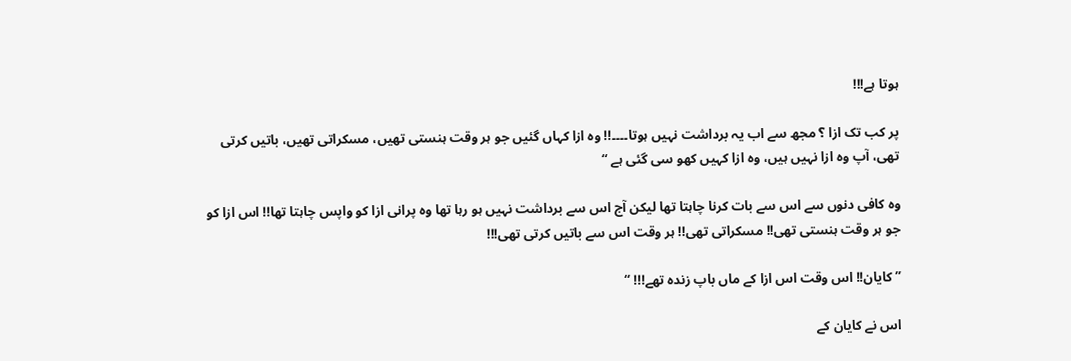ہوتا ہے!!!

پر کب تک ازا ؟ مجھ سے اب یہ برداشت نہیں ہوتا۔۔۔۔!! وہ ازا کہاں گئیں جو ہر وقت ہنستی تھیں، مسکراتی تھیں، باتیں کرتی تھی، آپ وہ ازا نہیں ہیں، وہ ازا کہیں کھو سی گئی ہے “

وہ کافی دنوں سے اس سے بات کرنا چاہتا تھا لیکن آج اس سے برداشت نہیں ہو رہا تھا وہ پرانی ازا کو واپس چاہتا تھا!! اس ازا کو جو ہر وقت ہنستی تھی!! مسکراتی تھی!! ہر وقت اس سے باتیں کرتی تھی!!!

” کایان!! اس وقت اس ازا کے ماں باپ زندہ تھے!!! “

اس نے کایان کے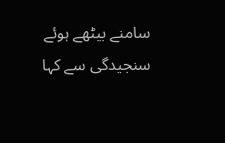سامنے بیٹھے ہوئے سنجیدگی سے کہا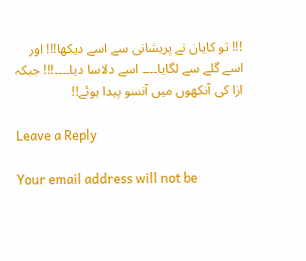!!! تو کایان نے پریشانی سے اسے دیکھا!!! اور اسے گلے سے لگایا۔۔۔۔ اسے دلاسا دیا۔۔۔۔!!! جبکہ ازا کی آنکھوں میں آنسو پیدا ہوئے!!

Leave a Reply

Your email address will not be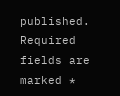published. Required fields are marked *